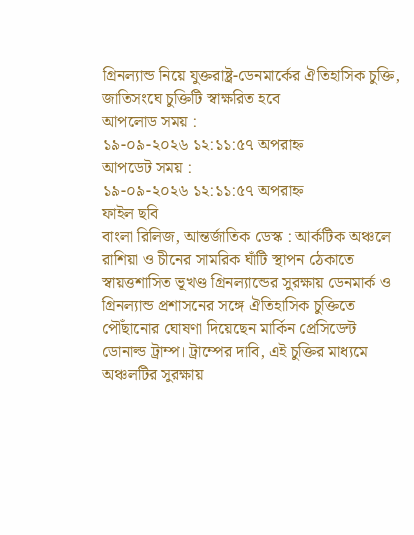গ্রিনল্যান্ড নিয়ে যুক্তরাষ্ট্র-ডেনমার্কের ঐতিহাসিক চুক্তি, জাতিসংঘে চুক্তিটি স্বাক্ষরিত হবে
আপলোড সময় :
১৯-০৯-২০২৬ ১২:১১:৫৭ অপরাহ্ন
আপডেট সময় :
১৯-০৯-২০২৬ ১২:১১:৫৭ অপরাহ্ন
ফাইল ছবি
বাংলা রিলিজ, আন্তর্জাতিক ডেস্ক : আর্কটিক অঞ্চলে রাশিয়া ও চীনের সামরিক ঘাঁটি স্থাপন ঠেকাতে স্বায়ত্তশাসিত ভূখণ্ড গ্রিনল্যান্ডের সুরক্ষায় ডেনমার্ক ও গ্রিনল্যান্ড প্রশাসনের সঙ্গে ঐতিহাসিক চুক্তিতে পৌঁছানোর ঘোষণা দিয়েছেন মার্কিন প্রেসিডেন্ট ডোনাল্ড ট্রাম্প। ট্রাম্পের দাবি, এই চুক্তির মাধ্যমে অঞ্চলটির সুরক্ষায়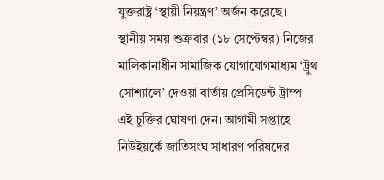যুক্তরাষ্ট্র ‘স্থায়ী নিয়ন্ত্রণ’ অর্জন করেছে।
স্থানীয় সময় শুক্রবার (১৮ সেপ্টেম্বর) নিজের মালিকানাধীন সামাজিক যোগাযোগমাধ্যম ‘ট্রুথ সোশ্যালে’ দেওয়া বার্তায় প্রেসিডেন্ট ট্রাম্প এই চুক্তির ঘোষণা দেন। আগামী সপ্তাহে নিউইয়র্কে জাতিসংঘ সাধারণ পরিষদের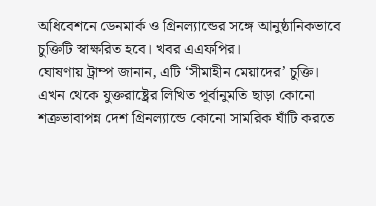অধিবেশনে ডেনমার্ক ও গ্রিনল্যান্ডের সঙ্গে আনুষ্ঠানিকভাবে চুক্তিটি স্বাক্ষরিত হবে। খবর এএফপির।
ঘোষণায় ট্রাম্প জানান, এটি ‘সীমাহীন মেয়াদের’ চুক্তি। এখন থেকে যুক্তরাষ্ট্রের লিখিত পূর্বানুমতি ছাড়া কোনো শত্রুভাবাপন্ন দেশ গ্রিনল্যান্ডে কোনো সামরিক ঘাঁটি করতে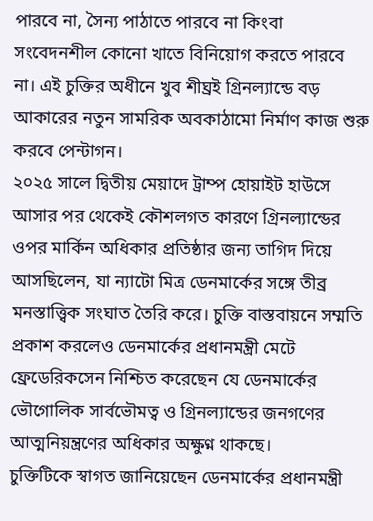পারবে না, সৈন্য পাঠাতে পারবে না কিংবা সংবেদনশীল কোনো খাতে বিনিয়োগ করতে পারবে না। এই চুক্তির অধীনে খুব শীঘ্রই গ্রিনল্যান্ডে বড় আকারের নতুন সামরিক অবকাঠামো নির্মাণ কাজ শুরু করবে পেন্টাগন।
২০২৫ সালে দ্বিতীয় মেয়াদে ট্রাম্প হোয়াইট হাউসে আসার পর থেকেই কৌশলগত কারণে গ্রিনল্যান্ডের ওপর মার্কিন অধিকার প্রতিষ্ঠার জন্য তাগিদ দিয়ে আসছিলেন, যা ন্যাটো মিত্র ডেনমার্কের সঙ্গে তীব্র মনস্তাত্ত্বিক সংঘাত তৈরি করে। চুক্তি বাস্তবায়নে সম্মতি প্রকাশ করলেও ডেনমার্কের প্রধানমন্ত্রী মেটে ফ্রেডেরিকসেন নিশ্চিত করেছেন যে ডেনমার্কের ভৌগোলিক সার্বভৌমত্ব ও গ্রিনল্যান্ডের জনগণের আত্মনিয়ন্ত্রণের অধিকার অক্ষুণ্ন থাকছে।
চুক্তিটিকে স্বাগত জানিয়েছেন ডেনমার্কের প্রধানমন্ত্রী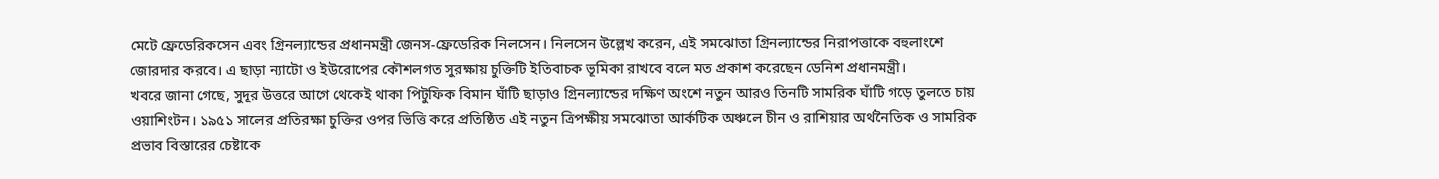মেটে ফ্রেডেরিকসেন এবং গ্রিনল্যান্ডের প্রধানমন্ত্রী জেনস-ফ্রেডেরিক নিলসেন। নিলসেন উল্লেখ করেন, এই সমঝোতা গ্রিনল্যান্ডের নিরাপত্তাকে বহুলাংশে জোরদার করবে। এ ছাড়া ন্যাটো ও ইউরোপের কৌশলগত সুরক্ষায় চুক্তিটি ইতিবাচক ভূমিকা রাখবে বলে মত প্রকাশ করেছেন ডেনিশ প্রধানমন্ত্রী।
খবরে জানা গেছে, সুদূর উত্তরে আগে থেকেই থাকা পিটুফিক বিমান ঘাঁটি ছাড়াও গ্রিনল্যান্ডের দক্ষিণ অংশে নতুন আরও তিনটি সামরিক ঘাঁটি গড়ে তুলতে চায় ওয়াশিংটন। ১৯৫১ সালের প্রতিরক্ষা চুক্তির ওপর ভিত্তি করে প্রতিষ্ঠিত এই নতুন ত্রিপক্ষীয় সমঝোতা আর্কটিক অঞ্চলে চীন ও রাশিয়ার অর্থনৈতিক ও সামরিক প্রভাব বিস্তারের চেষ্টাকে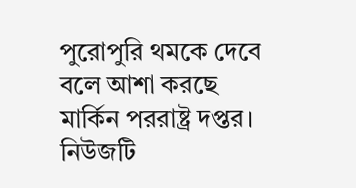পুরোপুরি থমকে দেবে বলে আশা করছে মার্কিন পররাষ্ট্র দপ্তর।
নিউজটি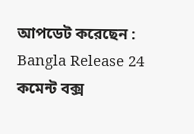আপডেট করেছেন : Bangla Release 24
কমেন্ট বক্স